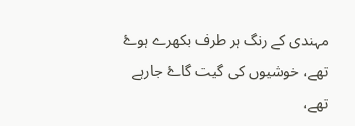مہندی کے رنگ ہر طرف بکھرے ہوۓ تھے، خوشیوں کی گیت گاۓ جارہے تھے،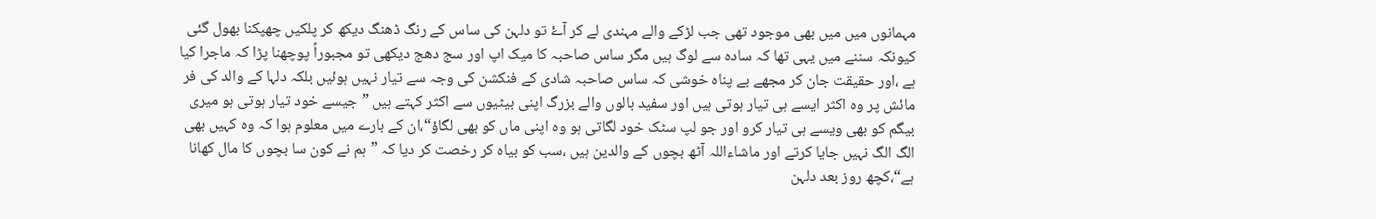مہمانوں میں میں بھی موجود تھی جب لڑکے والے مہندی لے کر آۓ تو دلہن کی ساس کے رنگ ڈھنگ دیکھ کر پلکیں چھپکنا بھول گئی کیونکہ سننے میں یہی تھا کہ سادہ سے لوگ ہیں مگر ساس صاحبہ کا میک اپ اور سج دھج دیکھی تو مجبوراً پوچھنا پڑا کہ ماجرا کیا ہے ،اور حقیقت جان کر مجھے بے پناہ خوشی کہ ساس صاحبہ شادی کے فنکشن کی وجہ سے تیار نہیں ہوئیں بلکہ دلہا کے والد کی فر مائش پر وہ اکثر ایسے ہی تیار ہوتی ہیں اور سفید بالوں والے بزرگ اپنی بیٹیوں سے اکثر کہتے ہیں ”جیسے خود تیار ہوتی ہو میری بیگم کو بھی ویسے ہی تیار کرو اور جو لپ سٹک خود لگاتی ہو وہ اپنی ماں کو بھی لگاؤ“،ان کے بارے میں معلوم ہوا کہ وہ کہیں بھی الگ الگ نہیں جایا کرتے اور ماشاءاللہ آٹھ بچوں کے والدین ہیں ،سب کو بیاہ کر رخصت کر دیا کہ ”ہم نے کون سا بچوں کا مال کھانا ہے“،کچھ روز بعد دلہن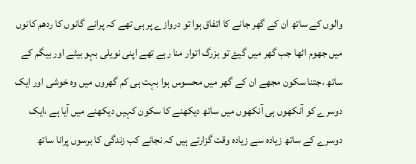والوں کے ساتھ ان کے گھر جانے کا اتفاق ہوا تو دروازے پر ہی تھے کہ پرانے گانوں کا ردھم کانوں میں جھوم اٹھا جب گھر میں گیۓ تو بزرگ اتوار منا رہے تھے اپنی نویلی بہو بیٹے اور بیگم کے ساتھ ،جتنا سکون مجھے ان کے گھر میں محسوس ہوا بہت ہی کم گھروں میں وہ خوشی اور ایک دوسرے کو آنکھوں ہی آنکھوں میں ساتھ دیکھنے کا سکون کہیں دیکھنے میں آیا ہے ،ایک دوسرے کے ساتھ زیادہ سے زیادہ وقت گزارتے ہیں کہ نجانے کب زندگی کا برسوں پرانا ساتھ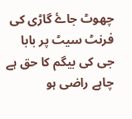چھوٹ جاۓ گاڑی کی فرنٹ سیٹ پر بابا جی کی بیگم کا حق ہے چاہے راضی ہو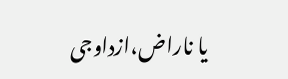یا ناراض،ازداوجی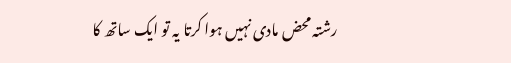رشتہ محض مادی نہیں ہوا کرتا یہ تو ایک ساتھ کا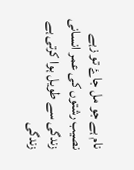نام ہے جو مل جاۓ تو زہے نصیب رشتوں کی عمر انسانی زندگی سے طویل ہوا کرتی ہے زندگی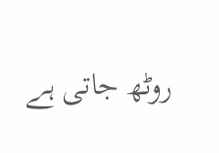روٹھ جاتی ہے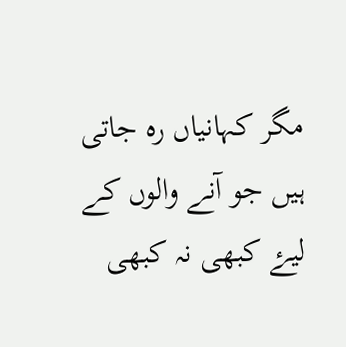مگر کہانیاں رہ جاتی ہیں جو آنے والوں کے لیۓ کبھی نہ کبھی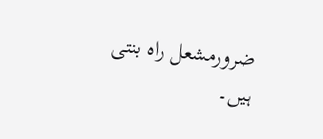ضرورمشعل راہ بنتی ہیں۔